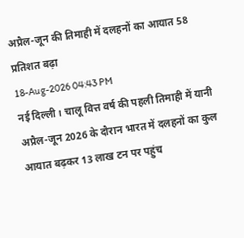अप्रैल-जून की तिमाही में दलहनों का आयात 58 प्रतिशत बढ़ा
18-Aug-2026 04:43 PM
नई दिल्ली। चालू वित्त वर्ष की पहली तिमाही में यानी अप्रैल-जून 2026 के दौरान भारत में दलहनों का कुल आयात बढ़कर 13 लाख टन पर पहुंच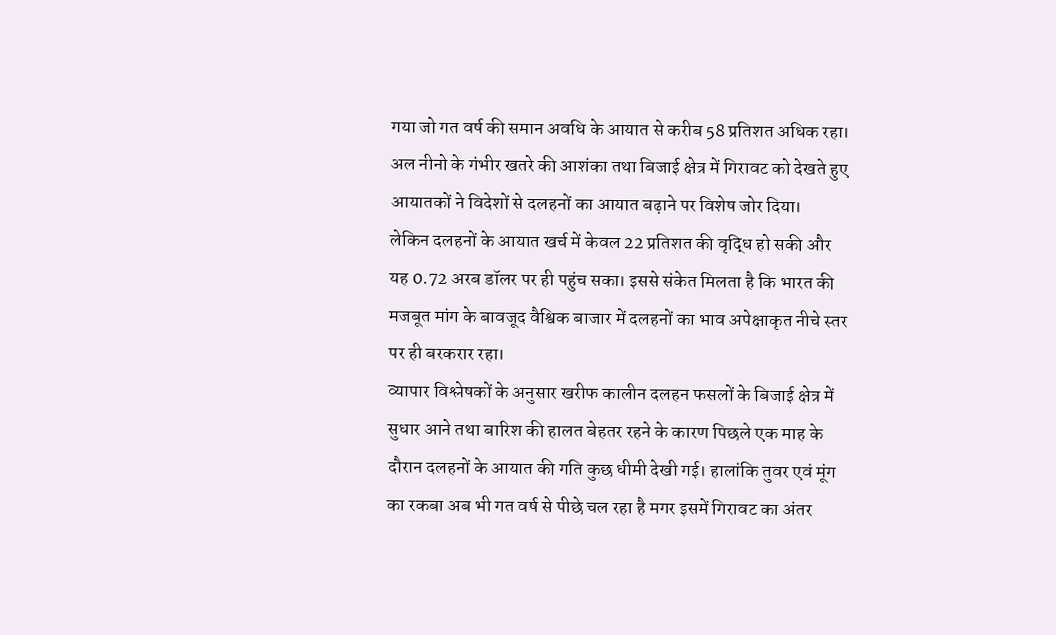गया जो गत वर्ष की समान अवधि के आयात से करीब 58 प्रतिशत अधिक रहा। अल नीनो के गंभीर खतरे की आशंका तथा बिजाई क्षेत्र में गिरावट को देखते हुए आयातकों ने विदेशों से दलहनों का आयात बढ़ाने पर विशेष जोर दिया।
लेकिन दलहनों के आयात खर्च में केवल 22 प्रतिशत की वृद्धि हो सकी और यह 0.72 अरब डॉलर पर ही पहुंच सका। इससे संकेत मिलता है कि भारत की मजबूत मांग के बावजूद वैश्विक बाजार में दलहनों का भाव अपेक्षाकृत नीचे स्तर पर ही बरकरार रहा।
व्यापार विश्लेषकों के अनुसार खरीफ कालीन दलहन फसलों के बिजाई क्षेत्र में सुधार आने तथा बारिश की हालत बेहतर रहने के कारण पिछले एक माह के दौरान दलहनों के आयात की गति कुछ धीमी देखी गई। हालांकि तुवर एवं मूंग का रकबा अब भी गत वर्ष से पीछे चल रहा है मगर इसमें गिरावट का अंतर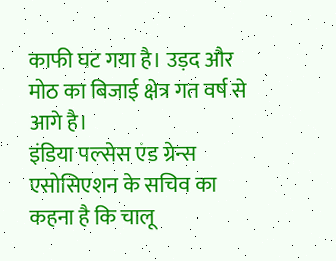काफी घट गया है। उड़द और मोठ का बिजाई क्षेत्र गत वर्ष से आगे है।
इंडिया पल्सेस एंड ग्रेन्स एसोसिएशन के सचिव का कहना है कि चालू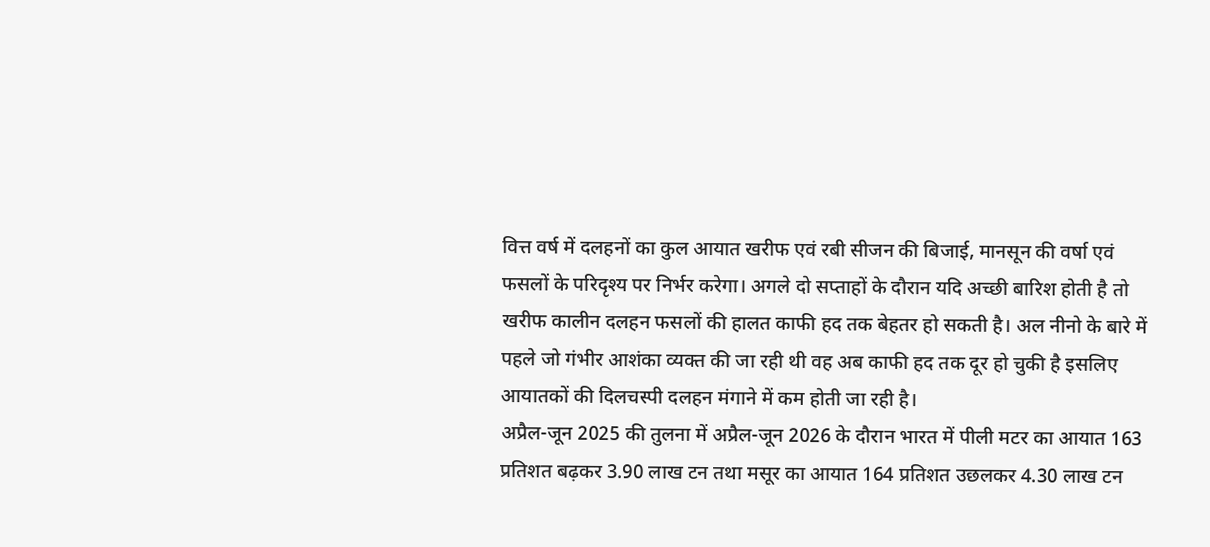वित्त वर्ष में दलहनों का कुल आयात खरीफ एवं रबी सीजन की बिजाई, मानसून की वर्षा एवं फसलों के परिदृश्य पर निर्भर करेगा। अगले दो सप्ताहों के दौरान यदि अच्छी बारिश होती है तो खरीफ कालीन दलहन फसलों की हालत काफी हद तक बेहतर हो सकती है। अल नीनो के बारे में पहले जो गंभीर आशंका व्यक्त की जा रही थी वह अब काफी हद तक दूर हो चुकी है इसलिए आयातकों की दिलचस्पी दलहन मंगाने में कम होती जा रही है।
अप्रैल-जून 2025 की तुलना में अप्रैल-जून 2026 के दौरान भारत में पीली मटर का आयात 163 प्रतिशत बढ़कर 3.90 लाख टन तथा मसूर का आयात 164 प्रतिशत उछलकर 4.30 लाख टन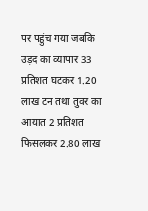पर पहुंच गया जबकि उड़द का व्यापार 33 प्रतिशत घटकर 1.20 लाख टन तथा तुवर का आयात 2 प्रतिशत फिसलकर 2.80 लाख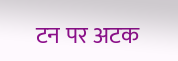टन पर अटक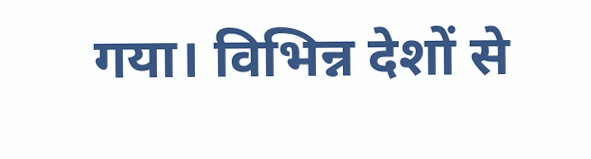गया। विभिन्न देशों से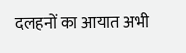दलहनों का आयात अभी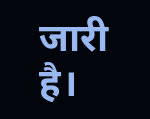जारी है।